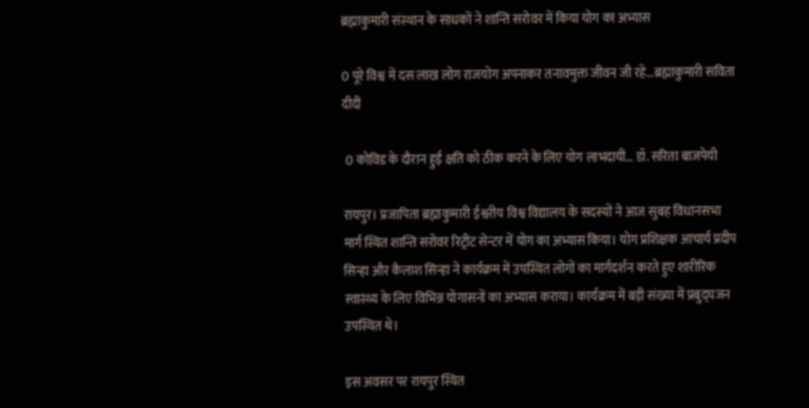ब्रह्माकुमारी संस्थान के साधकों ने शान्ति सरोवर में किया योग का अभ्यास

0 पूरे विश्व में दस लाख लोग राजयोग अपनाकर तनावमुक्त जीवन जी रहे…ब्रह्माकुमारी सविता दीदी

 0 कोविड के दौरान हुई क्षति को ठीक करने के लिए योग लाभदायी… डॉ. सरिता बाजपेयी

रायपुर। प्रजापिता ब्रह्माकुमारी ईश्वरीय विश्व विद्यालय के सदस्यों ने आज सुबह विधानसभा मार्ग स्थित शान्ति सरोवर रिट्रीट सेन्टर में योग का अभ्यास किया। योग प्रशिक्षक आचार्य प्रदीप सिन्हा और कैलाश सिन्हा ने कार्यक्रम में उपस्थित लोगों का मार्गदर्शन करते हुए शारीरिक स्वास्थ्य के लिए विभिन्न योगासनों का अभ्यास कराया। कार्यक्रम में बड़ी संख्या में प्रबुद्घजन उपस्थित थे।

इस अवसर पर रायपुर स्थित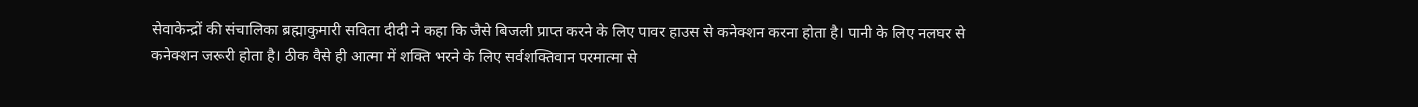सेवाकेन्द्रों की संचालिका ब्रह्माकुमारी सविता दीदी ने कहा कि जैसे बिजली प्राप्त करने के लिए पावर हाउस से कनेक्शन करना होता है। पानी के लिए नलघर से कनेक्शन जरूरी होता है। ठीक वैसे ही आत्मा में शक्ति भरने के लिए सर्वशक्तिवान परमात्मा से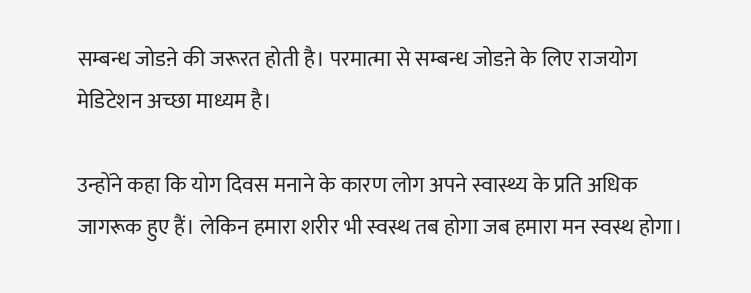सम्बन्ध जोडऩे की जरूरत होती है। परमात्मा से सम्बन्ध जोडऩे के लिए राजयोग मेडिटेशन अच्छा माध्यम है।

उन्होंने कहा कि योग दिवस मनाने के कारण लोग अपने स्वास्थ्य के प्रति अधिक जागरूक हुए हैं। लेकिन हमारा शरीर भी स्वस्थ तब होगा जब हमारा मन स्वस्थ होगा।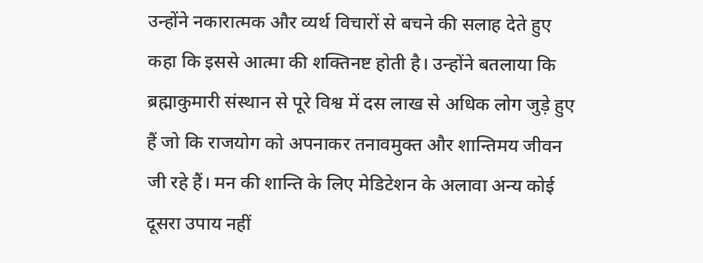उन्होंने नकारात्मक और व्यर्थ विचारों से बचने की सलाह देते हुए कहा कि इससे आत्मा की शक्तिनष्ट होती है। उन्होंने बतलाया कि ब्रह्माकुमारी संस्थान से पूरे विश्व में दस लाख से अधिक लोग जुड़े हुए हैं जो कि राजयोग को अपनाकर तनावमुक्त और शान्तिमय जीवन जी रहे हैं। मन की शान्ति के लिए मेडिटेशन के अलावा अन्य कोई दूसरा उपाय नहीं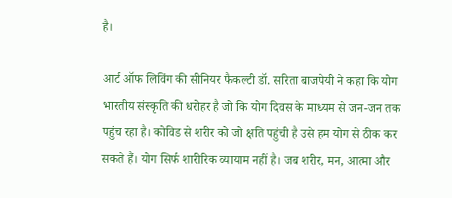है।

आर्ट ऑफ लिविंग की सीनियर फैकल्टी डॉ. सरिता बाजपेयी ने कहा कि योग भारतीय संस्कृति की धरोहर है जो कि योग दिवस के माध्यम से जन-जन तक पहुंच रहा है। कोविड से शरीर को जो क्षति पहुंची है उसे हम योग से ठीक कर सकते हैं। योग सिर्फ शारीरिक व्यायाम नहीं है। जब शरीर, मन, आत्मा और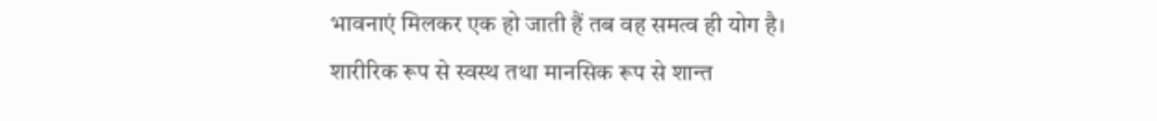भावनाएं मिलकर एक हो जाती हैं तब वह समत्व ही योग है। शारीरिक रूप से स्वस्थ तथा मानसिक रूप से शान्त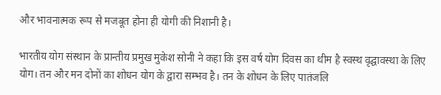और भावनात्मक रूप से मजबूत होना ही योगी की निशानी है।

भारतीय योग संस्थान के प्रान्तीय प्रमुख मुकेश सोनी ने कहा कि इस वर्ष योग दिवस का थीम है स्वस्थ वृद्घावस्था के लिए योग। तन और मन दोनों का शोधन योग के द्वारा सम्भव है। तन के शोधन के लिए पातंजलि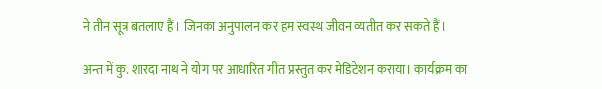ने तीन सूत्र बतलाए हैं। जिनका अनुपालन कर हम स्वस्थ जीवन व्यतीत कर सकते हैं।

अन्त में कु. शारदा नाथ ने योग पर आधारित गीत प्रस्तुत कर मेडिटेशन कराया। कार्यक्रम का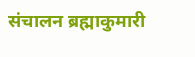संचालन ब्रह्माकुमारी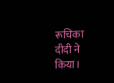रूचिका दीदी ने किया।